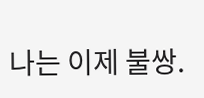나는 이제 불쌍.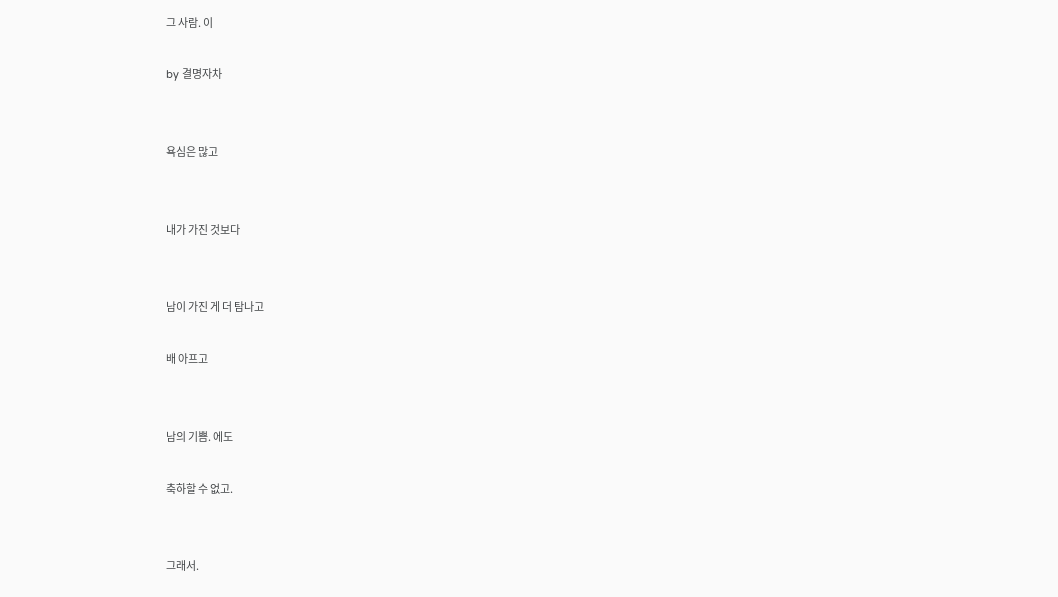그 사람. 이

by 결명자차


욕심은 많고


내가 가진 것보다


남이 가진 게 더 탐나고

배 아프고


남의 기쁨. 에도

축하할 수 없고.


그래서.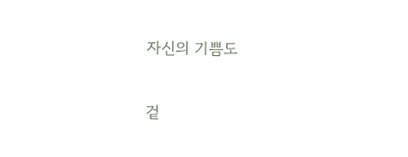자신의 기쁨도

겉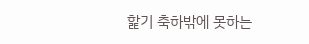핥기 축하밖에 못하는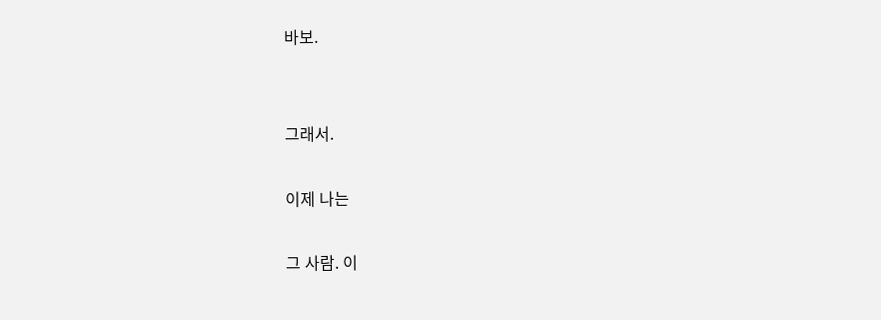바보.


그래서.

이제 나는

그 사람. 이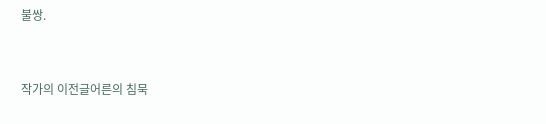불쌍.



작가의 이전글어른의 침묵